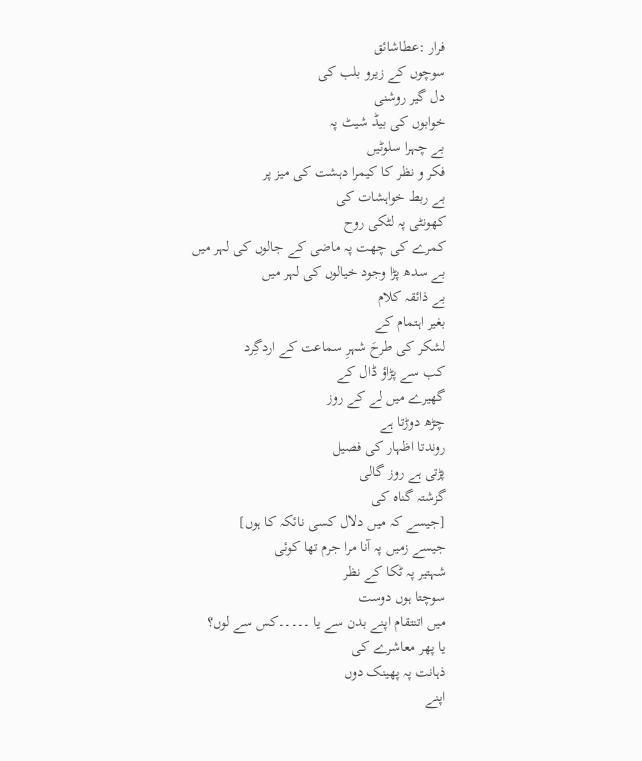فرار :عطاشائق
سوچوں کے زیرو بلب کی
دل گیر روشنی
خوابوں کی بیڈ شیٹ پہ
بے چہرا سلوٹیں
فکر و نظر کا کیمرا دہشت کی میز پر
بے ربط خواہشات کی
کھونٹی پہ لٹکی روح
کمرے کی چھت پہ ماضی کے جالوں کی لہر میں
بے سدھ پڑا وجود خیالوں کی لہر میں
بے ذائقہ کلام
بغیر اہتمام کے
لشکر کی طرحَ شہرِ سماعت کے اردگِرد
کب سے پڑاؤ ڈال کے
گھیرے میں لے کے روز
چڑھ دوڑتا ہے
روندتا اظہار کی فصیل
پڑتی ہے روز گالی
گزشتہ گناہ کی
[جیسے کہ میں دلال کسی نائکہ کا ہوں]
جیسے زمیں پہ آنا مرا جرم تھا کوئی
شہتیر پہ ٹکا کے نظر
سوچتا ہوں دوست
میں اتنتقام اپنے بدن سے یا ۔۔۔۔۔کس سے لوں؟
یا پھر معاشرے کی
ذہانت پہ پھینک دوں
اپنے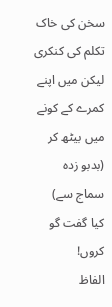سخن کی خاک تکلم کی کنکری
لیکن میں اپنے کمرے کے کونے میں بیٹھ کر
(بدبو زدہ سماج سے)
کیا گفت گو کروں!
الفاظ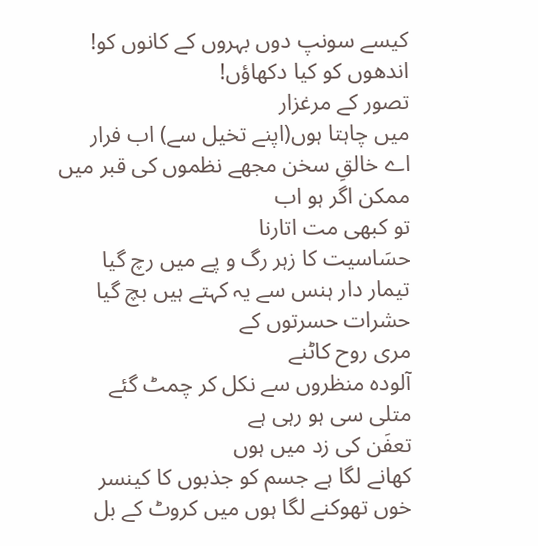کیسے سونپ دوں بہروں کے کانوں کو!
اندھوں کو کیا دکھاؤں!
تصور کے مرغزار
میں چاہتا ہوں(اپنے تخیل سے) اب فرار
اے خالقِ سخن مجھے نظموں کی قبر میں
ممکن اگر ہو اب
تو کبھی مت اتارنا
حسَاسیت کا زہر رگ و پے میں رچ گیا
تیمار دار ہنس سے یہ کہتے ہیں بچ گیا
حشرات حسرتوں کے
مری روح کاٹنے
آلودہ منظروں سے نکل کر چمٹ گئے
متلی سی ہو رہی ہے
تعفَن کی زد میں ہوں
کھانے لگا ہے جسم کو جذبوں کا کینسر
خوں تھوکنے لگا ہوں میں کروٹ کے بل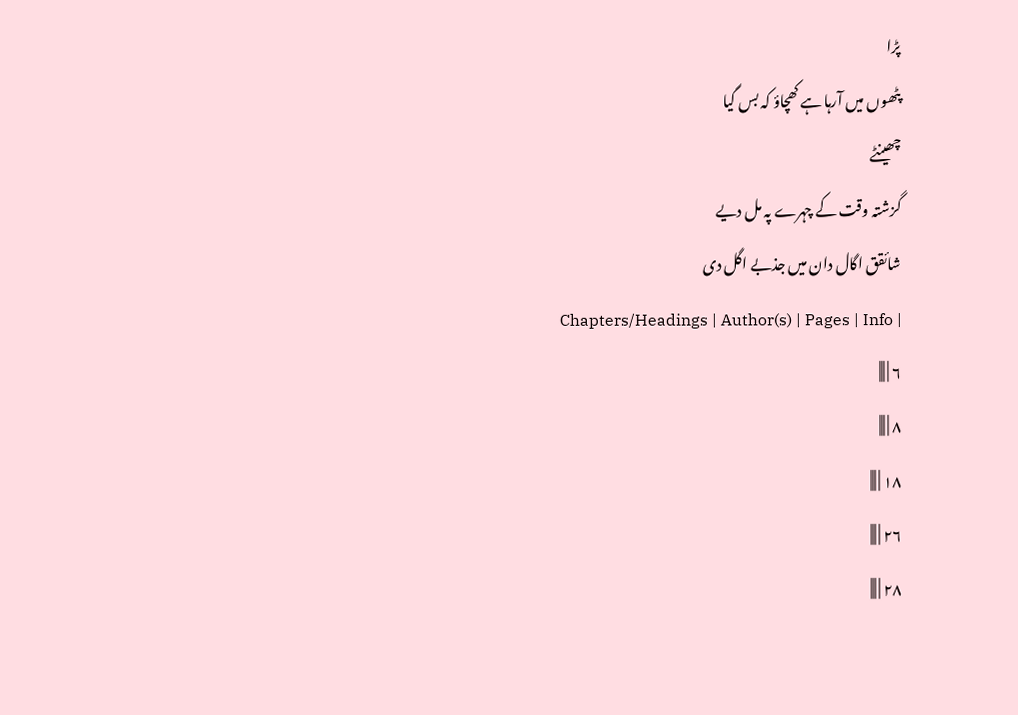پڑا
پٹھوں میں آرہا ہے کھچاؤ کہ بس گیا
چھینٹے
گزشتہ وقت کے چہرے پہ مل دیے
شائقق اگال دان میں جذبے اگل دی
Chapters/Headings | Author(s) | Pages | Info |
۶ | |||
۸ | |||
۱۸ | |||
۲۶ | |||
۲۸ | |||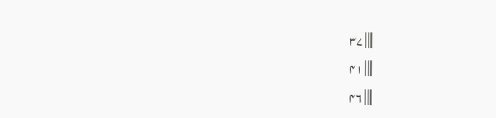۳۷ | |||
۴۱ | |||
۴۶ | |||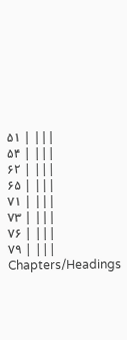۵۱ | |||
۵۴ | |||
۶۲ | |||
۶۵ | |||
۷۱ | |||
۷۳ | |||
۷۶ | |||
۷۹ | |||
Chapters/Headings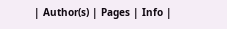| Author(s) | Pages | Info |